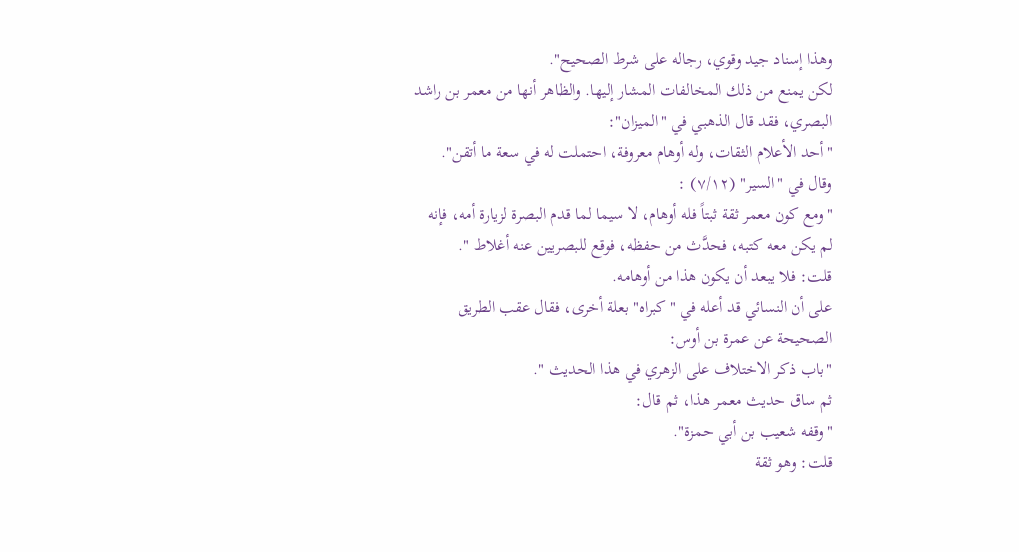وهذا إسناد جيد وقوي، رجاله على شرط الصحيح".
لكن يمنع من ذلك المخالفات المشار إليها. والظاهر أنها من معمر بن راشد
البصري، فقد قال الذهبي في "الميزان":
"أحد الأعلام الثقات، وله أوهام معروفة، احتملت له في سعة ما أتقن".
وقال في "السير" (٧/١٢) :
"ومع كون معمر ثقة ثبتاً فله أوهام، لا سيما لما قدم البصرة لزيارة أمه، فإنه
لم يكن معه كتبه، فحدَّث من حفظه، فوقع للبصريين عنه أغلاط ".
قلت: فلا يبعد أن يكون هذا من أوهامه.
على أن النسائي قد أعله في "كبراه" بعلة أخرى، فقال عقب الطريق
الصحيحة عن عمرة بن أوس:
"باب ذكر الاختلاف على الزهري في هذا الحديث ".
ثم ساق حديث معمر هذا، ثم قال:
"وقفه شعيب بن أبي حمزة".
قلت: وهو ثقة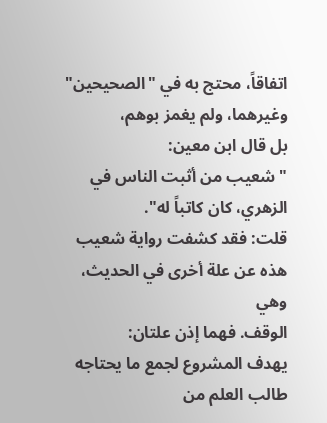اتفاقاً، محتج به في "الصحيحين" وغيرهما، ولم يغمز بوهم،
بل قال ابن معين:
"شعيب من أثبت الناس في الزهري، كان كاتباً له".
قلت: فقد كشفت رواية شعيب هذه عن علة أخرى في الحديث، وهي
الوقف. فهما إذن علتان:
يهدف المشروع لجمع ما يحتاجه طالب العلم من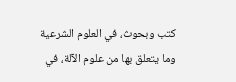كتب وبحوث، في العلوم الشرعية وما يتعلق بها من علوم الآلة، في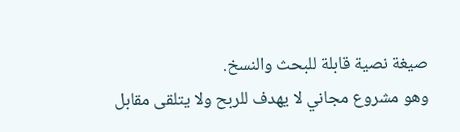صيغة نصية قابلة للبحث والنسخ.
وهو مشروع مجاني لا يهدف للربح ولا يتلقى مقابل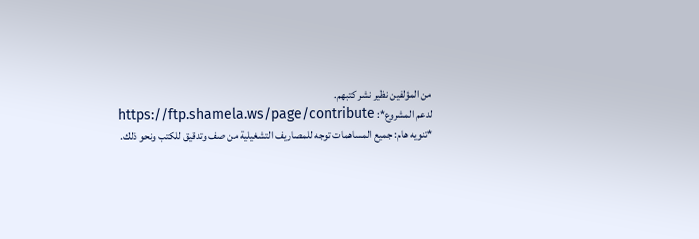من المؤلفين نظير نشر كتبهم.
لدعم المشروع*: https://ftp.shamela.ws/page/contribute
*تنويه هام: جميع المساهمات توجه للمصاريف التشغيلية من صف وتدقيق للكتب ونحو ذلك.